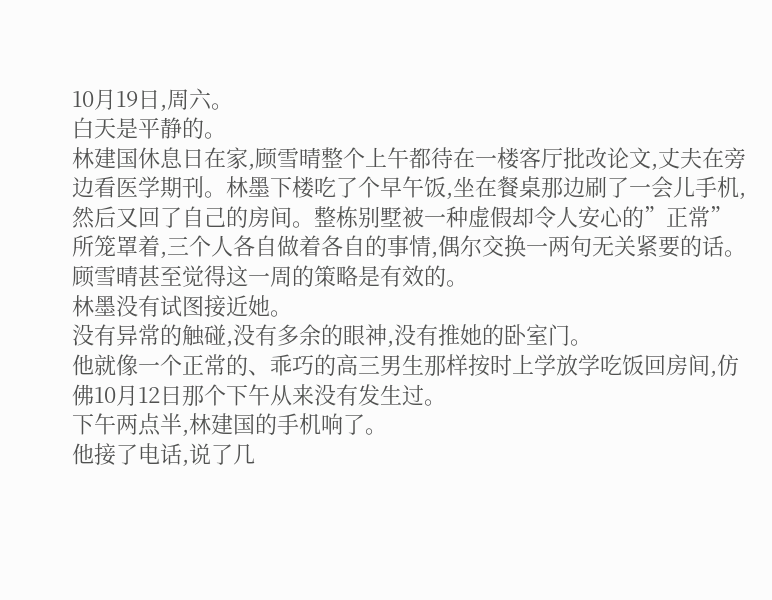10月19日,周六。
白天是平静的。
林建国休息日在家,顾雪晴整个上午都待在一楼客厅批改论文,丈夫在旁边看医学期刊。林墨下楼吃了个早午饭,坐在餐桌那边刷了一会儿手机,然后又回了自己的房间。整栋别墅被一种虚假却令人安心的”正常”所笼罩着,三个人各自做着各自的事情,偶尔交换一两句无关紧要的话。
顾雪晴甚至觉得这一周的策略是有效的。
林墨没有试图接近她。
没有异常的触碰,没有多余的眼神,没有推她的卧室门。
他就像一个正常的、乖巧的高三男生那样按时上学放学吃饭回房间,仿佛10月12日那个下午从来没有发生过。
下午两点半,林建国的手机响了。
他接了电话,说了几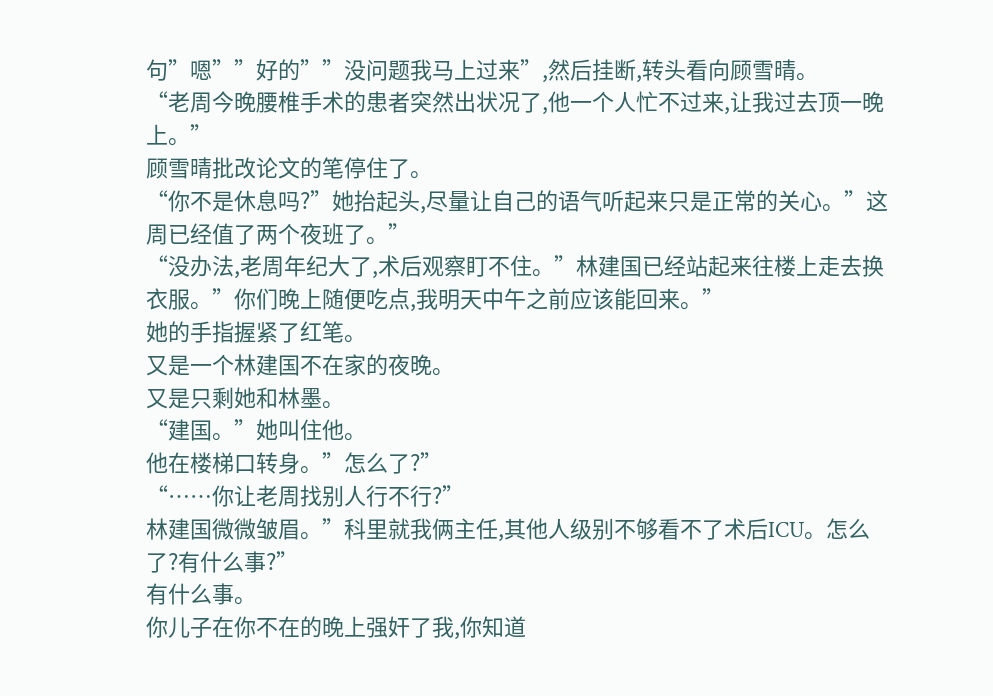句”嗯””好的””没问题我马上过来”,然后挂断,转头看向顾雪晴。
“老周今晚腰椎手术的患者突然出状况了,他一个人忙不过来,让我过去顶一晚上。”
顾雪晴批改论文的笔停住了。
“你不是休息吗?”她抬起头,尽量让自己的语气听起来只是正常的关心。”这周已经值了两个夜班了。”
“没办法,老周年纪大了,术后观察盯不住。”林建国已经站起来往楼上走去换衣服。”你们晚上随便吃点,我明天中午之前应该能回来。”
她的手指握紧了红笔。
又是一个林建国不在家的夜晚。
又是只剩她和林墨。
“建国。”她叫住他。
他在楼梯口转身。”怎么了?”
“……你让老周找别人行不行?”
林建国微微皱眉。”科里就我俩主任,其他人级别不够看不了术后ICU。怎么了?有什么事?”
有什么事。
你儿子在你不在的晚上强奸了我,你知道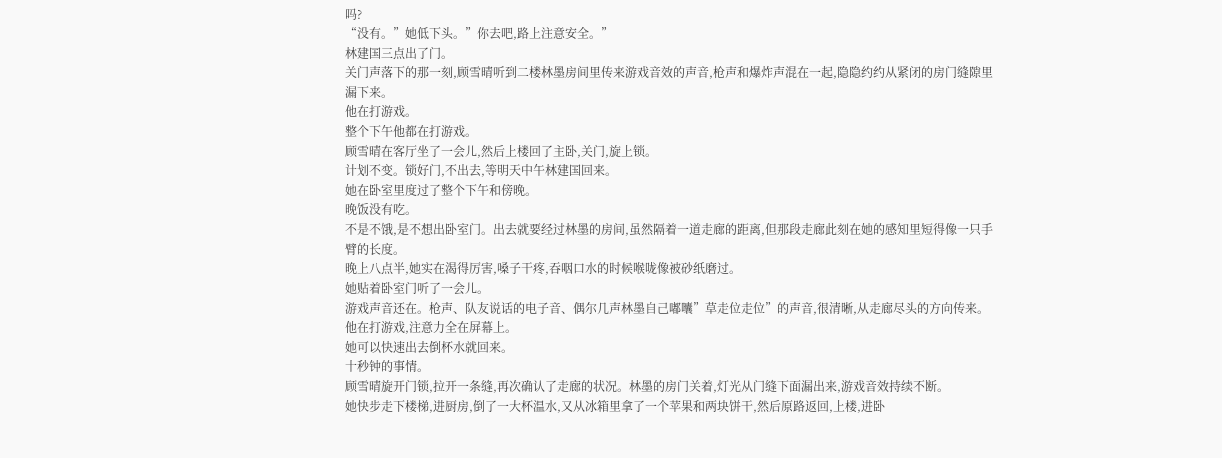吗?
“没有。”她低下头。”你去吧,路上注意安全。”
林建国三点出了门。
关门声落下的那一刻,顾雪晴听到二楼林墨房间里传来游戏音效的声音,枪声和爆炸声混在一起,隐隐约约从紧闭的房门缝隙里漏下来。
他在打游戏。
整个下午他都在打游戏。
顾雪晴在客厅坐了一会儿,然后上楼回了主卧,关门,旋上锁。
计划不变。锁好门,不出去,等明天中午林建国回来。
她在卧室里度过了整个下午和傍晚。
晚饭没有吃。
不是不饿,是不想出卧室门。出去就要经过林墨的房间,虽然隔着一道走廊的距离,但那段走廊此刻在她的感知里短得像一只手臂的长度。
晚上八点半,她实在渴得厉害,嗓子干疼,吞咽口水的时候喉咙像被砂纸磨过。
她贴着卧室门听了一会儿。
游戏声音还在。枪声、队友说话的电子音、偶尔几声林墨自己嘟囔”草走位走位”的声音,很清晰,从走廊尽头的方向传来。
他在打游戏,注意力全在屏幕上。
她可以快速出去倒杯水就回来。
十秒钟的事情。
顾雪晴旋开门锁,拉开一条缝,再次确认了走廊的状况。林墨的房门关着,灯光从门缝下面漏出来,游戏音效持续不断。
她快步走下楼梯,进厨房,倒了一大杯温水,又从冰箱里拿了一个苹果和两块饼干,然后原路返回,上楼,进卧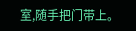室,随手把门带上。